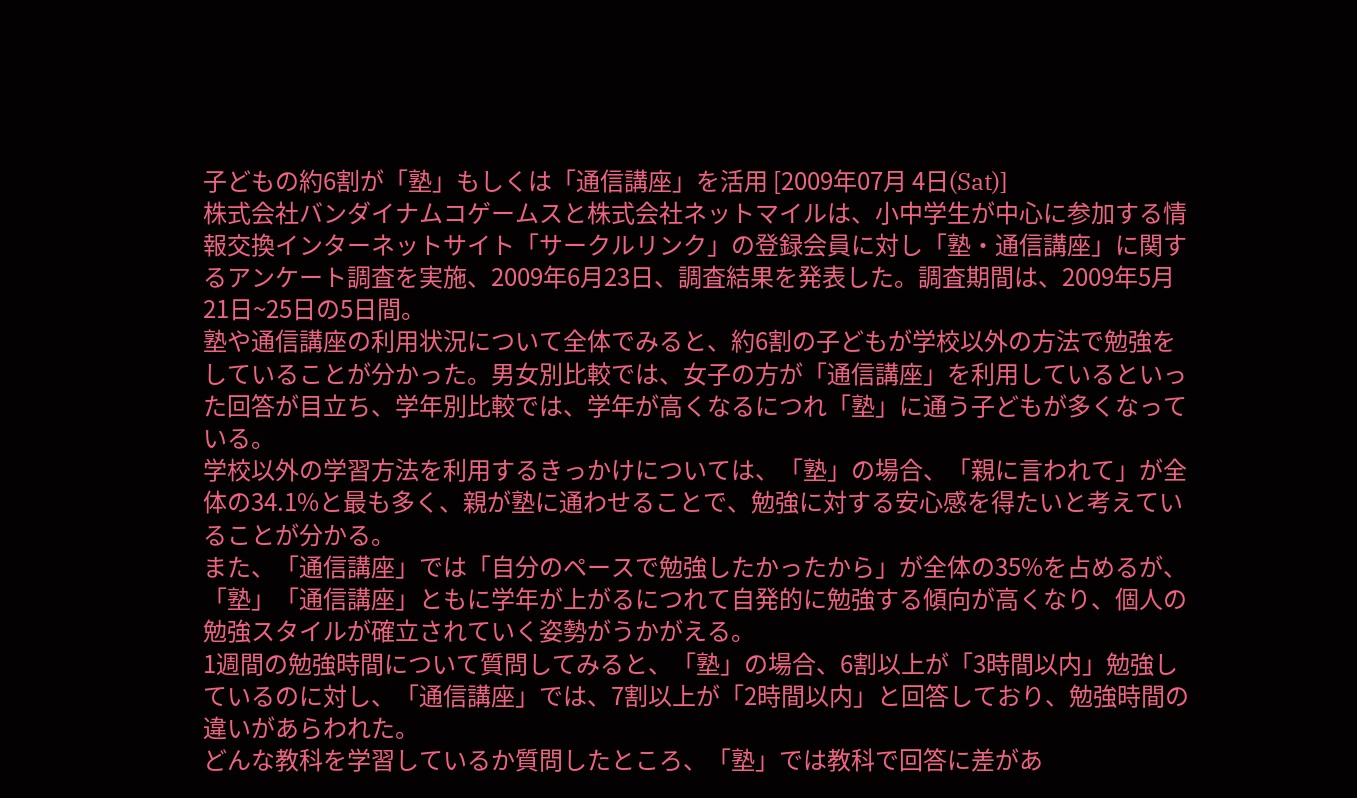子どもの約6割が「塾」もしくは「通信講座」を活用 [2009年07月 4日(Sat)]
株式会社バンダイナムコゲームスと株式会社ネットマイルは、小中学生が中心に参加する情報交換インターネットサイト「サークルリンク」の登録会員に対し「塾・通信講座」に関するアンケート調査を実施、2009年6月23日、調査結果を発表した。調査期間は、2009年5月21日~25日の5日間。
塾や通信講座の利用状況について全体でみると、約6割の子どもが学校以外の方法で勉強をしていることが分かった。男女別比較では、女子の方が「通信講座」を利用しているといった回答が目立ち、学年別比較では、学年が高くなるにつれ「塾」に通う子どもが多くなっている。
学校以外の学習方法を利用するきっかけについては、「塾」の場合、「親に言われて」が全体の34.1%と最も多く、親が塾に通わせることで、勉強に対する安心感を得たいと考えていることが分かる。
また、「通信講座」では「自分のペースで勉強したかったから」が全体の35%を占めるが、「塾」「通信講座」ともに学年が上がるにつれて自発的に勉強する傾向が高くなり、個人の勉強スタイルが確立されていく姿勢がうかがえる。
1週間の勉強時間について質問してみると、「塾」の場合、6割以上が「3時間以内」勉強しているのに対し、「通信講座」では、7割以上が「2時間以内」と回答しており、勉強時間の違いがあらわれた。
どんな教科を学習しているか質問したところ、「塾」では教科で回答に差があ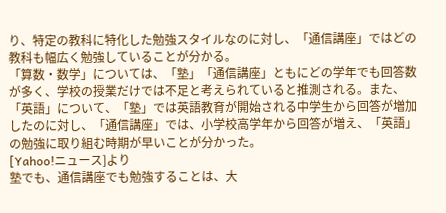り、特定の教科に特化した勉強スタイルなのに対し、「通信講座」ではどの教科も幅広く勉強していることが分かる。
「算数・数学」については、「塾」「通信講座」ともにどの学年でも回答数が多く、学校の授業だけでは不足と考えられていると推測される。また、「英語」について、「塾」では英語教育が開始される中学生から回答が増加したのに対し、「通信講座」では、小学校高学年から回答が増え、「英語」の勉強に取り組む時期が早いことが分かった。
[Yahoo!ニュース]より
塾でも、通信講座でも勉強することは、大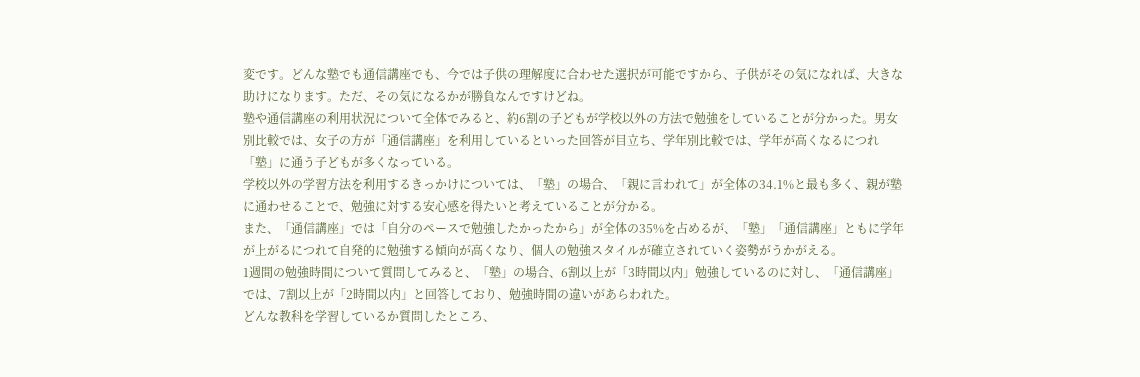変です。どんな塾でも通信講座でも、今では子供の理解度に合わせた選択が可能ですから、子供がその気になれば、大きな助けになります。ただ、その気になるかが勝負なんですけどね。
塾や通信講座の利用状況について全体でみると、約6割の子どもが学校以外の方法で勉強をしていることが分かった。男女別比較では、女子の方が「通信講座」を利用しているといった回答が目立ち、学年別比較では、学年が高くなるにつれ「塾」に通う子どもが多くなっている。
学校以外の学習方法を利用するきっかけについては、「塾」の場合、「親に言われて」が全体の34.1%と最も多く、親が塾に通わせることで、勉強に対する安心感を得たいと考えていることが分かる。
また、「通信講座」では「自分のペースで勉強したかったから」が全体の35%を占めるが、「塾」「通信講座」ともに学年が上がるにつれて自発的に勉強する傾向が高くなり、個人の勉強スタイルが確立されていく姿勢がうかがえる。
1週間の勉強時間について質問してみると、「塾」の場合、6割以上が「3時間以内」勉強しているのに対し、「通信講座」では、7割以上が「2時間以内」と回答しており、勉強時間の違いがあらわれた。
どんな教科を学習しているか質問したところ、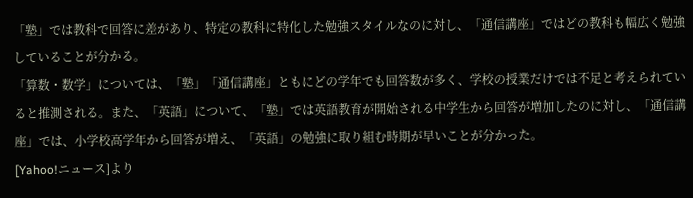「塾」では教科で回答に差があり、特定の教科に特化した勉強スタイルなのに対し、「通信講座」ではどの教科も幅広く勉強していることが分かる。
「算数・数学」については、「塾」「通信講座」ともにどの学年でも回答数が多く、学校の授業だけでは不足と考えられていると推測される。また、「英語」について、「塾」では英語教育が開始される中学生から回答が増加したのに対し、「通信講座」では、小学校高学年から回答が増え、「英語」の勉強に取り組む時期が早いことが分かった。
[Yahoo!ニュース]より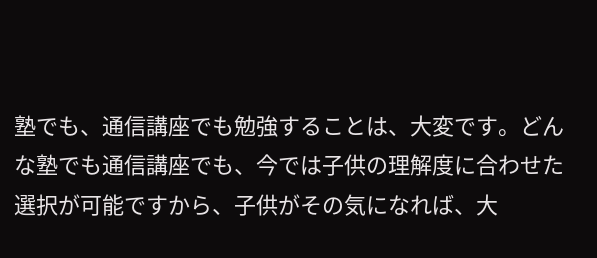塾でも、通信講座でも勉強することは、大変です。どんな塾でも通信講座でも、今では子供の理解度に合わせた選択が可能ですから、子供がその気になれば、大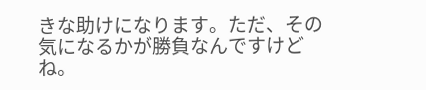きな助けになります。ただ、その気になるかが勝負なんですけどね。